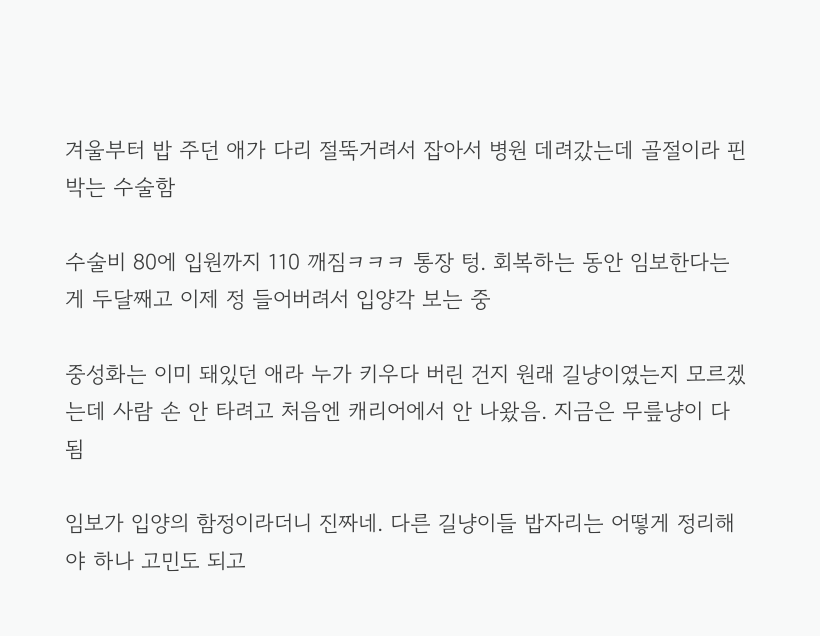겨울부터 밥 주던 애가 다리 절뚝거려서 잡아서 병원 데려갔는데 골절이라 핀 박는 수술함

수술비 80에 입원까지 110 깨짐ㅋㅋㅋ 통장 텅. 회복하는 동안 임보한다는 게 두달째고 이제 정 들어버려서 입양각 보는 중

중성화는 이미 돼있던 애라 누가 키우다 버린 건지 원래 길냥이였는지 모르겠는데 사람 손 안 타려고 처음엔 캐리어에서 안 나왔음. 지금은 무릎냥이 다 됨

임보가 입양의 함정이라더니 진짜네. 다른 길냥이들 밥자리는 어떻게 정리해야 하나 고민도 되고